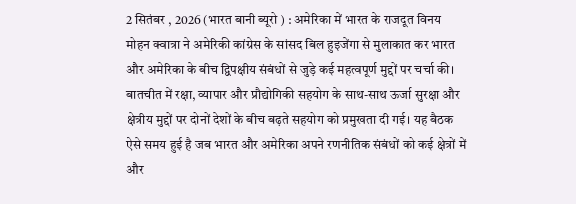2 सितंबर , 2026 (भारत बानी ब्यूरो ) : अमेरिका में भारत के राजदूत विनय मोहन क्वात्रा ने अमेरिकी कांग्रेस के सांसद बिल हुइजेंगा से मुलाकात कर भारत और अमेरिका के बीच द्विपक्षीय संबंधों से जुड़े कई महत्वपूर्ण मुद्दों पर चर्चा की। बातचीत में रक्षा, व्यापार और प्रौद्योगिकी सहयोग के साथ-साथ ऊर्जा सुरक्षा और क्षेत्रीय मुद्दों पर दोनों देशों के बीच बढ़ते सहयोग को प्रमुखता दी गई। यह बैठक ऐसे समय हुई है जब भारत और अमेरिका अपने रणनीतिक संबंधों को कई क्षेत्रों में और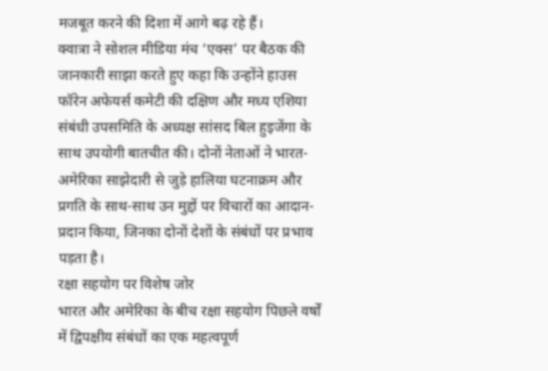मजबूत करने की दिशा में आगे बढ़ रहे हैं।
क्वात्रा ने सोशल मीडिया मंच ‘एक्स’ पर बैठक की जानकारी साझा करते हुए कहा कि उन्होंने हाउस फॉरेन अफेयर्स कमेटी की दक्षिण और मध्य एशिया संबंधी उपसमिति के अध्यक्ष सांसद बिल हुइजेंगा के साथ उपयोगी बातचीत की। दोनों नेताओं ने भारत-अमेरिका साझेदारी से जुड़े हालिया घटनाक्रम और प्रगति के साथ-साथ उन मुद्दों पर विचारों का आदान-प्रदान किया, जिनका दोनों देशों के संबंधों पर प्रभाव पड़ता है।
रक्षा सहयोग पर विशेष जोर
भारत और अमेरिका के बीच रक्षा सहयोग पिछले वर्षों में द्विपक्षीय संबंधों का एक महत्वपूर्ण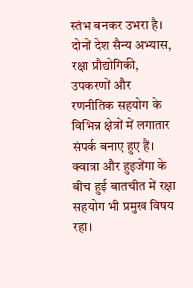स्तंभ बनकर उभरा है। दोनों देश सैन्य अभ्यास, रक्षा प्रौद्योगिकी, उपकरणों और रणनीतिक सहयोग के विभिन्न क्षेत्रों में लगातार संपर्क बनाए हुए हैं।
क्वात्रा और हुइजेंगा के बीच हुई बातचीत में रक्षा सहयोग भी प्रमुख विषय रहा।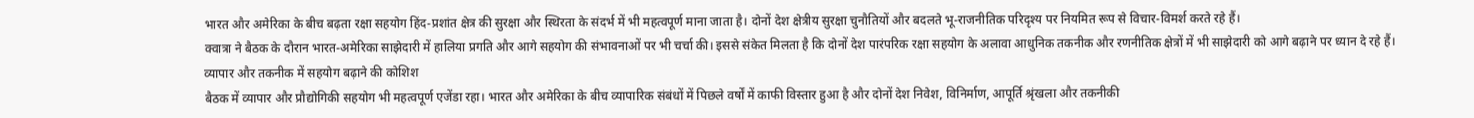भारत और अमेरिका के बीच बढ़ता रक्षा सहयोग हिंद-प्रशांत क्षेत्र की सुरक्षा और स्थिरता के संदर्भ में भी महत्वपूर्ण माना जाता है। दोनों देश क्षेत्रीय सुरक्षा चुनौतियों और बदलते भू-राजनीतिक परिदृश्य पर नियमित रूप से विचार-विमर्श करते रहे हैं।
क्वात्रा ने बैठक के दौरान भारत-अमेरिका साझेदारी में हालिया प्रगति और आगे सहयोग की संभावनाओं पर भी चर्चा की। इससे संकेत मिलता है कि दोनों देश पारंपरिक रक्षा सहयोग के अलावा आधुनिक तकनीक और रणनीतिक क्षेत्रों में भी साझेदारी को आगे बढ़ाने पर ध्यान दे रहे हैं।
व्यापार और तकनीक में सहयोग बढ़ाने की कोशिश
बैठक में व्यापार और प्रौद्योगिकी सहयोग भी महत्वपूर्ण एजेंडा रहा। भारत और अमेरिका के बीच व्यापारिक संबंधों में पिछले वर्षों में काफी विस्तार हुआ है और दोनों देश निवेश, विनिर्माण, आपूर्ति श्रृंखला और तकनीकी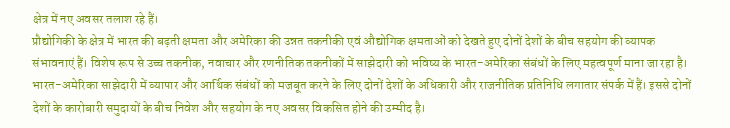क्षेत्र में नए अवसर तलाश रहे हैं।
प्रौद्योगिकी के क्षेत्र में भारत की बढ़ती क्षमता और अमेरिका की उन्नत तकनीकी एवं औद्योगिक क्षमताओं को देखते हुए दोनों देशों के बीच सहयोग की व्यापक संभावनाएं हैं। विशेष रूप से उच्च तकनीक, नवाचार और रणनीतिक तकनीकों में साझेदारी को भविष्य के भारत-अमेरिका संबंधों के लिए महत्वपूर्ण माना जा रहा है।
भारत-अमेरिका साझेदारी में व्यापार और आर्थिक संबंधों को मजबूत करने के लिए दोनों देशों के अधिकारी और राजनीतिक प्रतिनिधि लगातार संपर्क में हैं। इससे दोनों देशों के कारोबारी समुदायों के बीच निवेश और सहयोग के नए अवसर विकसित होने की उम्मीद है।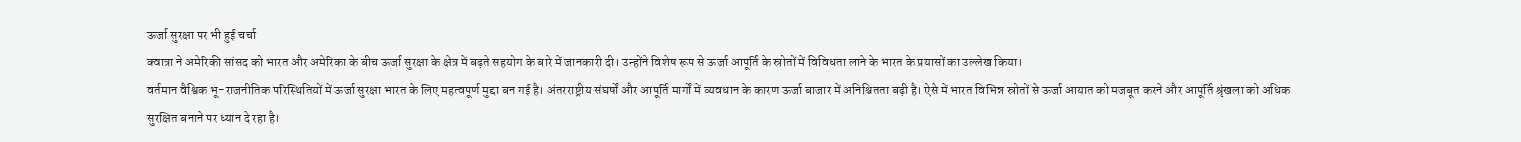ऊर्जा सुरक्षा पर भी हुई चर्चा
क्वात्रा ने अमेरिकी सांसद को भारत और अमेरिका के बीच ऊर्जा सुरक्षा के क्षेत्र में बढ़ते सहयोग के बारे में जानकारी दी। उन्होंने विशेष रूप से ऊर्जा आपूर्ति के स्रोतों में विविधता लाने के भारत के प्रयासों का उल्लेख किया।
वर्तमान वैश्विक भू-राजनीतिक परिस्थितियों में ऊर्जा सुरक्षा भारत के लिए महत्वपूर्ण मुद्दा बन गई है। अंतरराष्ट्रीय संघर्षों और आपूर्ति मार्गों में व्यवधान के कारण ऊर्जा बाजार में अनिश्चितता बढ़ी है। ऐसे में भारत विभिन्न स्रोतों से ऊर्जा आयात को मजबूत करने और आपूर्ति श्रृंखला को अधिक सुरक्षित बनाने पर ध्यान दे रहा है।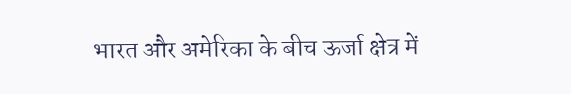भारत और अमेरिका के बीच ऊर्जा क्षेत्र में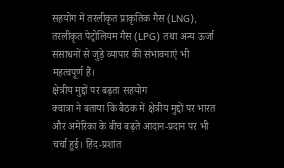सहयोग में तरलीकृत प्राकृतिक गैस (LNG), तरलीकृत पेट्रोलियम गैस (LPG) तथा अन्य ऊर्जा संसाधनों से जुड़े व्यापार की संभावनाएं भी महत्वपूर्ण हैं।
क्षेत्रीय मुद्दों पर बढ़ता सहयोग
क्वात्रा ने बताया कि बैठक में क्षेत्रीय मुद्दों पर भारत और अमेरिका के बीच बढ़ते आदान-प्रदान पर भी चर्चा हुई। हिंद-प्रशांत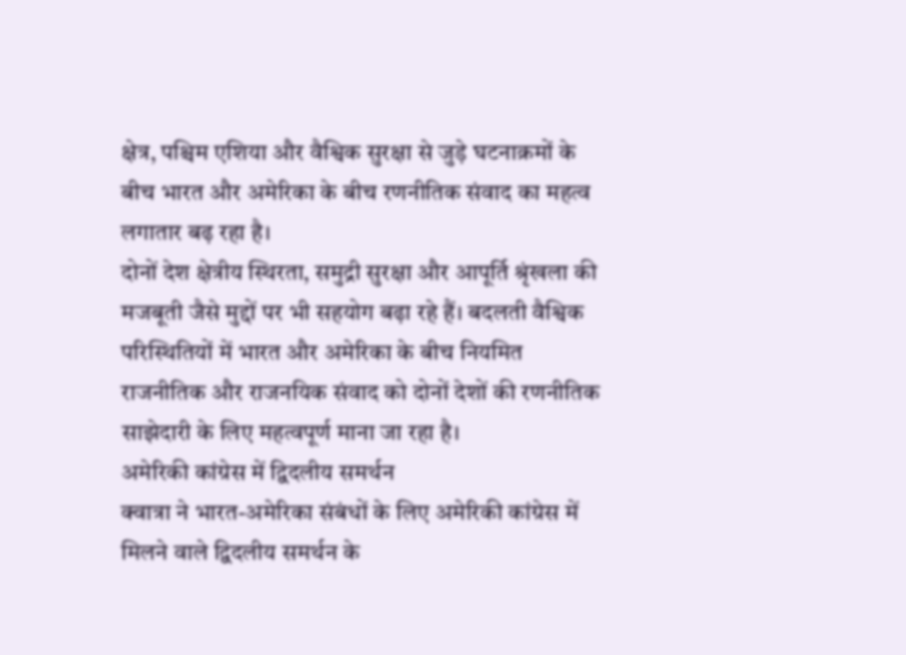क्षेत्र, पश्चिम एशिया और वैश्विक सुरक्षा से जुड़े घटनाक्रमों के बीच भारत और अमेरिका के बीच रणनीतिक संवाद का महत्व लगातार बढ़ रहा है।
दोनों देश क्षेत्रीय स्थिरता, समुद्री सुरक्षा और आपूर्ति श्रृंखला की मजबूती जैसे मुद्दों पर भी सहयोग बढ़ा रहे हैं। बदलती वैश्विक परिस्थितियों में भारत और अमेरिका के बीच नियमित राजनीतिक और राजनयिक संवाद को दोनों देशों की रणनीतिक साझेदारी के लिए महत्वपूर्ण माना जा रहा है।
अमेरिकी कांग्रेस में द्विदलीय समर्थन
क्वात्रा ने भारत-अमेरिका संबंधों के लिए अमेरिकी कांग्रेस में मिलने वाले द्विदलीय समर्थन के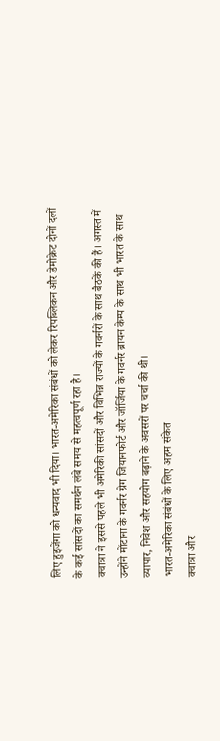लिए हुइजेंगा को धन्यवाद भी दिया। भारत-अमेरिका संबंधों को लेकर रिपब्लिकन और डेमोक्रेट दोनों दलों के कई सांसदों का समर्थन लंबे समय से महत्वपूर्ण रहा है।
क्वात्रा ने इससे पहले भी अमेरिकी सांसदों और विभिन्न राज्यों के गवर्नरों के साथ बैठकें की हैं। अगस्त में उन्होंने मोंटाना के गवर्नर ग्रेग जियानफोर्ट और जॉर्जिया के गवर्नर ब्रायन केम्प के साथ भी भारत के साथ व्यापार, निवेश और सहयोग बढ़ाने के अवसरों पर चर्चा की थी।
भारत-अमेरिका संबंधों के लिए अहम संकेत
क्वात्रा और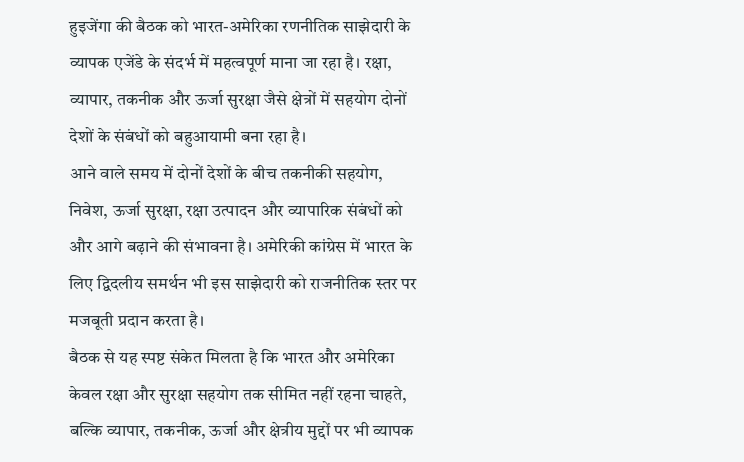हुइजेंगा की बैठक को भारत-अमेरिका रणनीतिक साझेदारी के व्यापक एजेंडे के संदर्भ में महत्वपूर्ण माना जा रहा है। रक्षा, व्यापार, तकनीक और ऊर्जा सुरक्षा जैसे क्षेत्रों में सहयोग दोनों देशों के संबंधों को बहुआयामी बना रहा है।
आने वाले समय में दोनों देशों के बीच तकनीकी सहयोग, निवेश, ऊर्जा सुरक्षा, रक्षा उत्पादन और व्यापारिक संबंधों को और आगे बढ़ाने की संभावना है। अमेरिकी कांग्रेस में भारत के लिए द्विदलीय समर्थन भी इस साझेदारी को राजनीतिक स्तर पर मजबूती प्रदान करता है।
बैठक से यह स्पष्ट संकेत मिलता है कि भारत और अमेरिका केवल रक्षा और सुरक्षा सहयोग तक सीमित नहीं रहना चाहते, बल्कि व्यापार, तकनीक, ऊर्जा और क्षेत्रीय मुद्दों पर भी व्यापक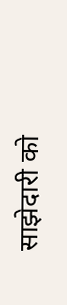साझेदारी को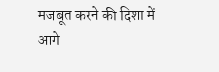मजबूत करने की दिशा में आगे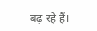बढ़ रहे हैं।